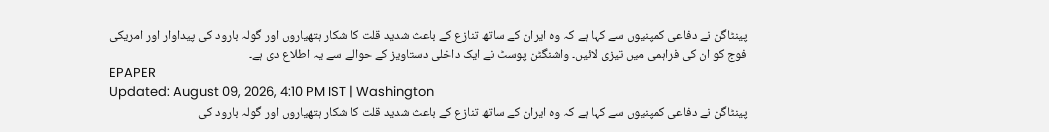پینٹاگن نے دفاعی کمپنیوں سے کہا ہے کہ وہ ایران کے ساتھ تنازع کے باعث شدید قلت کا شکار ہتھیاروں اور گولہ بارود کی پیداوار اور امریکی فوج کو ان کی فراہمی میں تیزی لائیں۔ واشنگٹن پوسٹ نے ایک داخلی دستاویز کے حوالے سے یہ اطلاع دی ہے۔
EPAPER
Updated: August 09, 2026, 4:10 PM IST | Washington
پینٹاگن نے دفاعی کمپنیوں سے کہا ہے کہ وہ ایران کے ساتھ تنازع کے باعث شدید قلت کا شکار ہتھیاروں اور گولہ بارود کی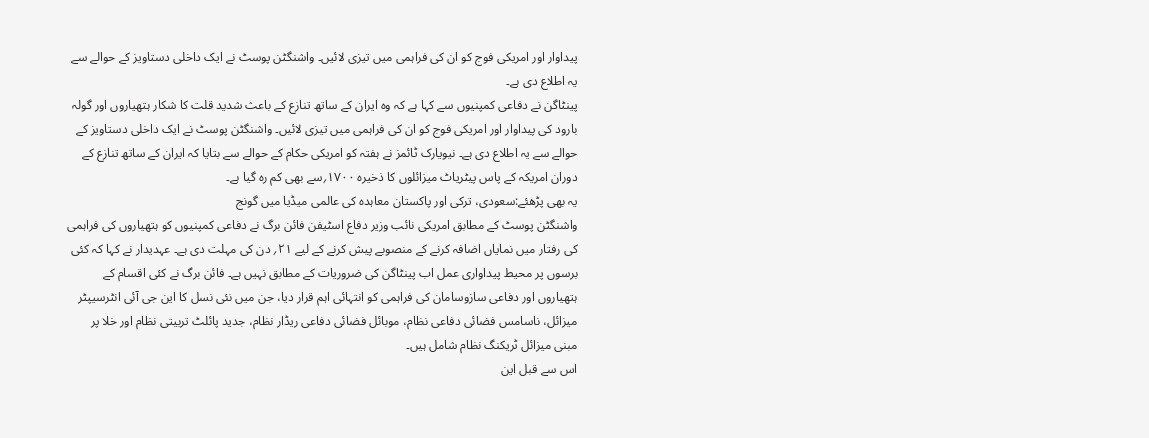پیداوار اور امریکی فوج کو ان کی فراہمی میں تیزی لائیں۔ واشنگٹن پوسٹ نے ایک داخلی دستاویز کے حوالے سے یہ اطلاع دی ہے۔
پینٹاگن نے دفاعی کمپنیوں سے کہا ہے کہ وہ ایران کے ساتھ تنازع کے باعث شدید قلت کا شکار ہتھیاروں اور گولہ بارود کی پیداوار اور امریکی فوج کو ان کی فراہمی میں تیزی لائیں۔ واشنگٹن پوسٹ نے ایک داخلی دستاویز کے حوالے سے یہ اطلاع دی ہے۔ نیویارک ٹائمز نے ہفتہ کو امریکی حکام کے حوالے سے بتایا کہ ایران کے ساتھ تنازع کے دوران امریکہ کے پاس پیٹریاٹ میزائلوں کا ذخیرہ ۱۷۰۰؍سے بھی کم رہ گیا ہے۔
یہ بھی پڑھئے:سعودی، ترکی اور پاکستان معاہدہ کی عالمی میڈیا میں گونج
واشنگٹن پوسٹ کے مطابق امریکی نائب وزیر دفاع اسٹیفن فائن برگ نے دفاعی کمپنیوں کو ہتھیاروں کی فراہمی کی رفتار میں نمایاں اضافہ کرنے کے منصوبے پیش کرنے کے لیے ۲۱؍ دن کی مہلت دی ہے۔ عہدیدار نے کہا کہ کئی برسوں پر محیط پیداواری عمل اب پینٹاگن کی ضروریات کے مطابق نہیں ہے۔ فائن برگ نے کئی اقسام کے ہتھیاروں اور دفاعی سازوسامان کی فراہمی کو انتہائی اہم قرار دیا، جن میں نئی نسل کا این جی آئی انٹرسیپٹر میزائل، ناسامس فضائی دفاعی نظام، موبائل فضائی دفاعی ریڈار نظام، جدید پائلٹ تربیتی نظام اور خلا پر مبنی میزائل ٹریکنگ نظام شامل ہیں۔
اس سے قبل این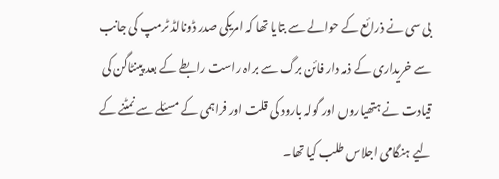بی سی نے ذرائع کے حوالے سے بتایا تھا کہ امریکی صدر ڈونالڈ ٹرمپ کی جانب سے خریداری کے ذمہ دار فائن برگ سے براہ راست رابطے کے بعد پینٹاگن کی قیادت نے ہتھیاروں اور گولہ بارود کی قلت اور فراہمی کے مسئلے سے نمٹنے کے لیے ہنگامی اجلاس طلب کیا تھا۔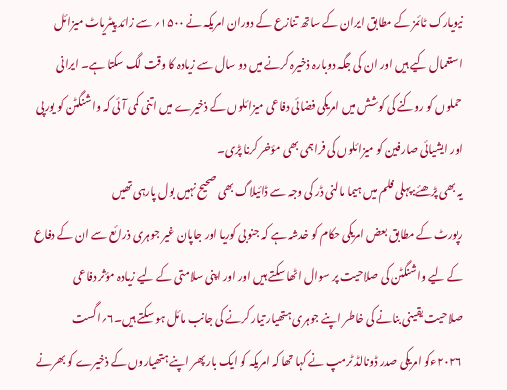نیویارک ٹائمز کے مطابق ایران کے ساتھ تنازع کے دوران امریکہ نے ۱۵۰۰؍ سے زائد پیٹریاٹ میزائل استعمال کیے ہیں اور ان کی جگہ دوبارہ ذخیرہ کرنے میں دو سال سے زیادہ کا وقت لگ سکتا ہے۔ ایرانی حملوں کو روکنے کی کوشش میں امریکی فضائی دفاعی میزائلوں کے ذخیرے میں اتنی کمی آئی کہ واشنگٹن کو یورپی اور ایشیائی صارفین کو میزائلوں کی فراہمی بھی مؤخر کرنا پڑی۔
یہ بھی پڑھئے:پہلی فلم میں ہیما مالنی ڈر کی وجہ سے ڈائیلاگ بھی صحیح نہیں بول پارہی تھیں
رپورٹ کے مطابق بعض امریکی حکام کو خدشہ ہے کہ جنوبی کوریا اور جاپان غیر جوہری ذرائع سے ان کے دفاع کے لیے واشنگٹن کی صلاحیت پر سوال اٹھا سکتے ہیں اور اور اپنی سلامتی کے لیے زیادہ مؤثر دفاعی صلاحیت یقینی بنانے کی خاطر اپنے جوہری ہتھیار تیار کرنے کی جانب مائل ہو سکتے ہیں۔۶؍اگست ۲۰۲۶ءکو امریکی صدر ڈونالڈ ٹرمپ نے کہا تھا کہ امریکہ کو ایک بار پھر اپنے ہتھیاروں کے ذخیرے کو بھرنے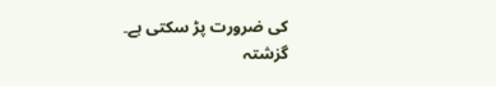کی ضرورت پڑ سکتی ہے۔
گزشتہ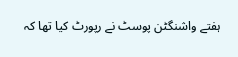ہفتے واشنگٹن پوسٹ نے رپورٹ کیا تھا کہ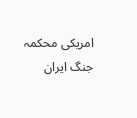امریکی محکمہ جنگ ایران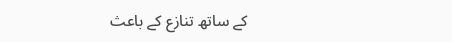کے ساتھ تنازع کے باعث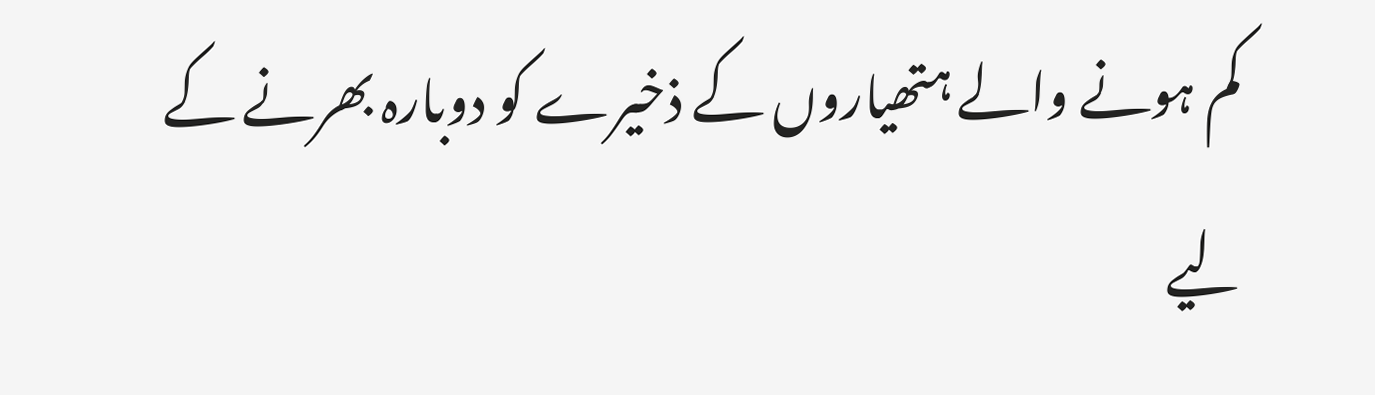کم ہونے والے ہتھیاروں کے ذخیرے کو دوبارہ بھرنے کے لیے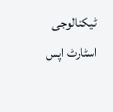ٹیکنالوجی اسٹارٹ اپس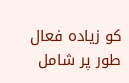کو زیادہ فعال طور پر شامل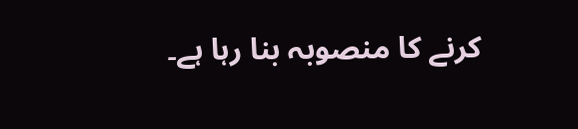کرنے کا منصوبہ بنا رہا ہے۔